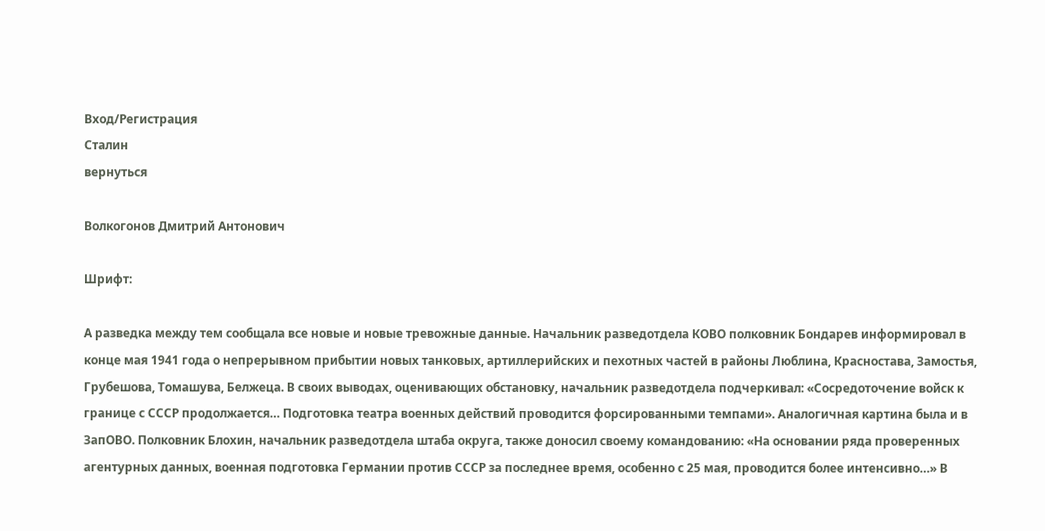Вход/Регистрация
Сталин
вернуться

Волкогонов Дмитрий Антонович

Шрифт:

А разведка между тем сообщала все новые и новые тревожные данные. Начальник разведотдела КОВО полковник Бондарев информировал в конце мая 1941 года о непрерывном прибытии новых танковых, артиллерийских и пехотных частей в районы Люблина, Красностава, Замостья, Грубешова, Томашува, Белжеца. В своих выводах, оценивающих обстановку, начальник разведотдела подчеркивал: «Сосредоточение войск к границе с СССР продолжается… Подготовка театра военных действий проводится форсированными темпами». Аналогичная картина была и в ЗапОВО. Полковник Блохин, начальник разведотдела штаба округа, также доносил своему командованию: «На основании ряда проверенных агентурных данных, военная подготовка Германии против СССР за последнее время, особенно с 25 мая, проводится более интенсивно…» В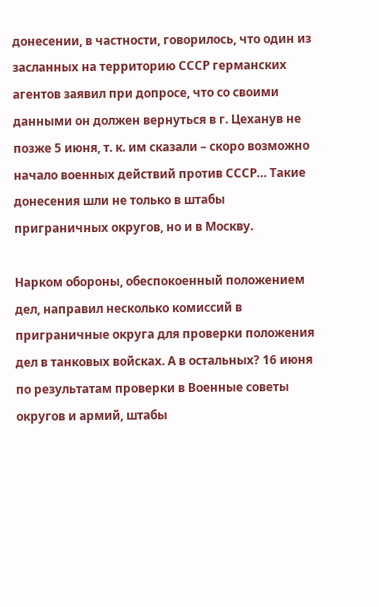донесении, в частности, говорилось, что один из засланных на территорию СССР германских агентов заявил при допросе, что со своими данными он должен вернуться в г. Цеханув не позже 5 июня, т. к. им сказали – скоро возможно начало военных действий против СССР… Такие донесения шли не только в штабы приграничных округов, но и в Москву.

Нарком обороны, обеспокоенный положением дел, направил несколько комиссий в приграничные округа для проверки положения дел в танковых войсках. А в остальных? 16 июня по результатам проверки в Военные советы округов и армий, штабы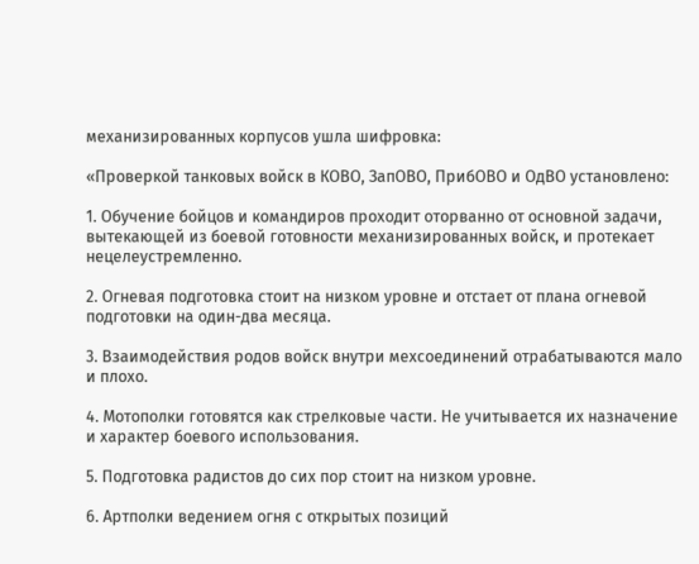механизированных корпусов ушла шифровка:

«Проверкой танковых войск в КОВО, ЗапОВО, ПрибОВО и ОдВО установлено:

1. Обучение бойцов и командиров проходит оторванно от основной задачи, вытекающей из боевой готовности механизированных войск, и протекает нецелеустремленно.

2. Огневая подготовка стоит на низком уровне и отстает от плана огневой подготовки на один-два месяца.

3. Взаимодействия родов войск внутри мехсоединений отрабатываются мало и плохо.

4. Мотополки готовятся как стрелковые части. Не учитывается их назначение и характер боевого использования.

5. Подготовка радистов до сих пор стоит на низком уровне.

6. Артполки ведением огня с открытых позиций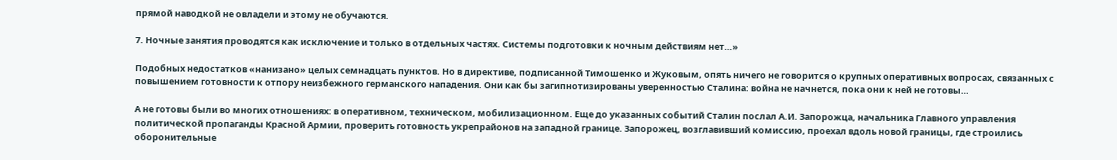прямой наводкой не овладели и этому не обучаются.

7. Ночные занятия проводятся как исключение и только в отдельных частях. Системы подготовки к ночным действиям нет…»

Подобных недостатков «нанизано» целых семнадцать пунктов. Но в директиве, подписанной Тимошенко и Жуковым, опять ничего не говорится о крупных оперативных вопросах, связанных с повышением готовности к отпору неизбежного германского нападения. Они как бы загипнотизированы уверенностью Сталина: война не начнется, пока они к ней не готовы…

А не готовы были во многих отношениях: в оперативном, техническом, мобилизационном. Еще до указанных событий Сталин послал А.И. Запорожца, начальника Главного управления политической пропаганды Красной Армии, проверить готовность укрепрайонов на западной границе. Запорожец, возглавивший комиссию, проехал вдоль новой границы, где строились оборонительные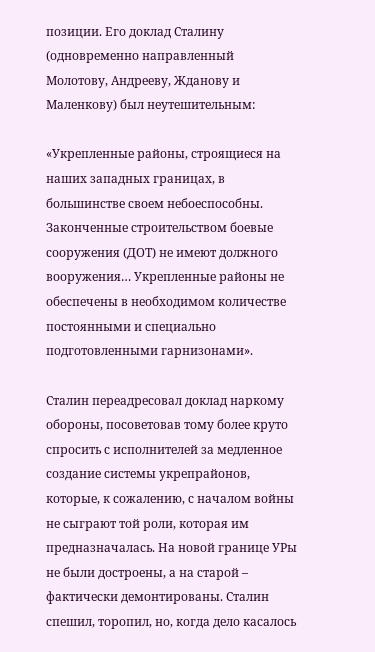позиции. Его доклад Сталину (одновременно направленный Молотову, Андрееву, Жданову и Маленкову) был неутешительным:

«Укрепленные районы, строящиеся на наших западных границах, в большинстве своем небоеспособны. Законченные строительством боевые сооружения (ДОТ) не имеют должного вооружения… Укрепленные районы не обеспечены в необходимом количестве постоянными и специально подготовленными гарнизонами».

Сталин переадресовал доклад наркому обороны, посоветовав тому более круто спросить с исполнителей за медленное создание системы укрепрайонов, которые, к сожалению, с началом войны не сыграют той роли, которая им предназначалась. На новой границе УРы не были достроены, а на старой – фактически демонтированы. Сталин спешил, торопил, но, когда дело касалось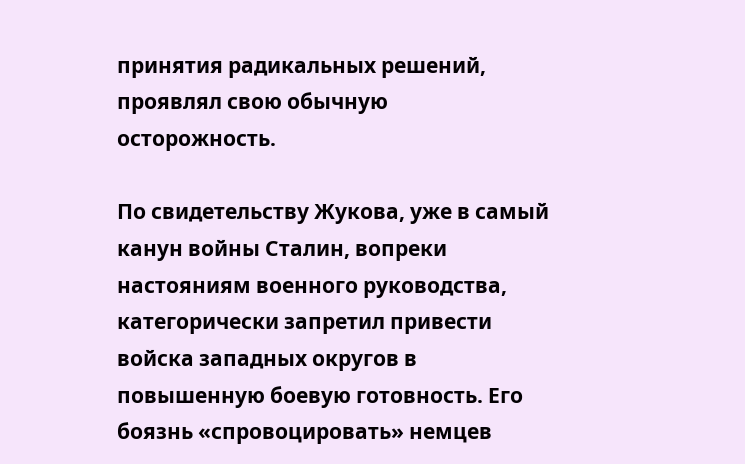принятия радикальных решений, проявлял свою обычную осторожность.

По свидетельству Жукова, уже в самый канун войны Сталин, вопреки настояниям военного руководства, категорически запретил привести войска западных округов в повышенную боевую готовность. Его боязнь «спровоцировать» немцев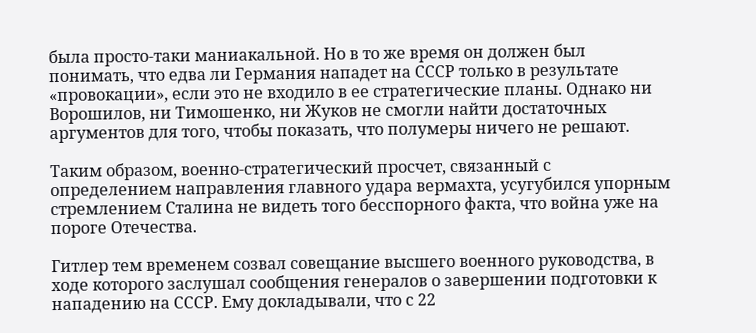была просто-таки маниакальной. Но в то же время он должен был понимать, что едва ли Германия нападет на СССР только в результате «провокации», если это не входило в ее стратегические планы. Однако ни Ворошилов, ни Тимошенко, ни Жуков не смогли найти достаточных аргументов для того, чтобы показать, что полумеры ничего не решают.

Таким образом, военно-стратегический просчет, связанный с определением направления главного удара вермахта, усугубился упорным стремлением Сталина не видеть того бесспорного факта, что война уже на пороге Отечества.

Гитлер тем временем созвал совещание высшего военного руководства, в ходе которого заслушал сообщения генералов о завершении подготовки к нападению на СССР. Ему докладывали, что с 22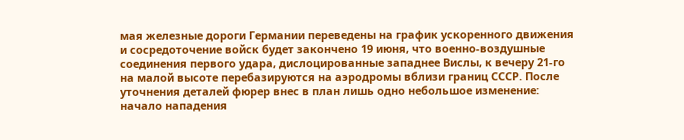мая железные дороги Германии переведены на график ускоренного движения и сосредоточение войск будет закончено 19 июня, что военно-воздушные соединения первого удара, дислоцированные западнее Вислы, к вечеру 21-го на малой высоте перебазируются на аэродромы вблизи границ СССР. После уточнения деталей фюрер внес в план лишь одно небольшое изменение: начало нападения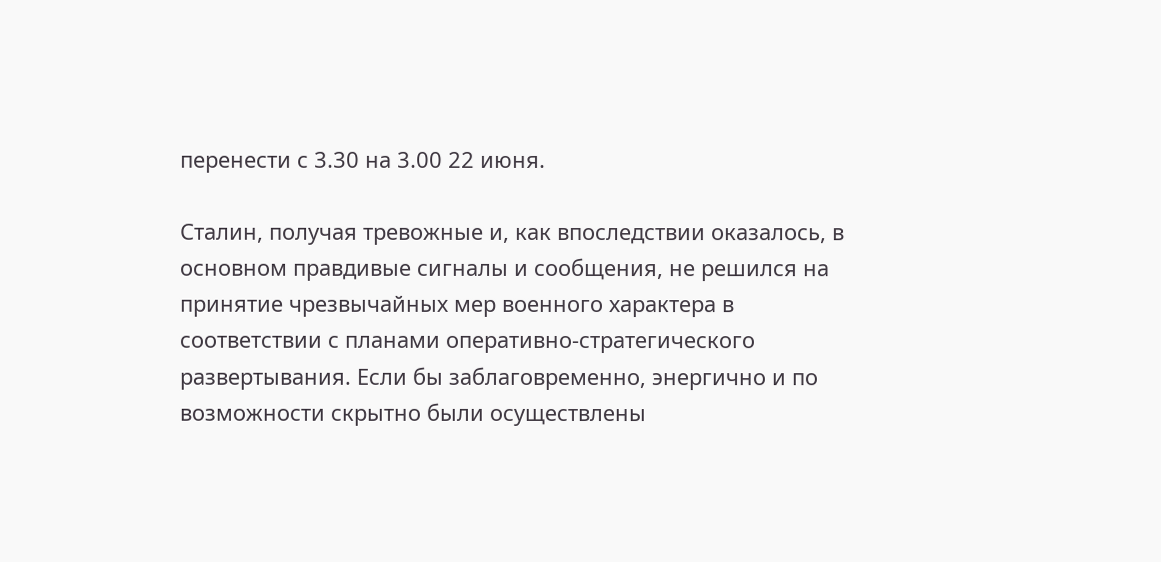перенести с 3.30 на 3.00 22 июня.

Сталин, получая тревожные и, как впоследствии оказалось, в основном правдивые сигналы и сообщения, не решился на принятие чрезвычайных мер военного характера в соответствии с планами оперативно-стратегического развертывания. Если бы заблаговременно, энергично и по возможности скрытно были осуществлены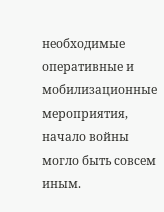необходимые оперативные и мобилизационные мероприятия, начало войны могло быть совсем иным.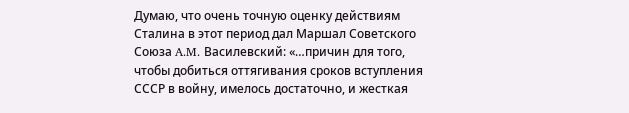Думаю, что очень точную оценку действиям Сталина в этот период дал Маршал Советского Союза A.M. Василевский: «…причин для того, чтобы добиться оттягивания сроков вступления СССР в войну, имелось достаточно, и жесткая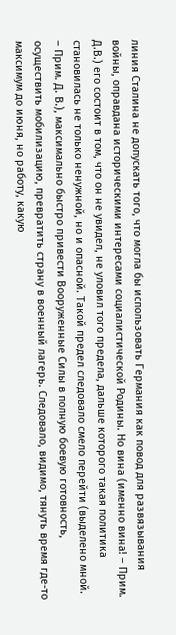линия Сталина не допускать того, что могла бы использовать Германия как повод для развязывания войны, оправдана историческими интересами социалистической Родины. Но вина (именно вина! – Прим. Д.В.) его состоит в том, что он не увидел, не уловил того предела, дальше которого такая политика становилась не только ненужной, но и опасной. Такой предел следовало смело перейти (выделено мной. – Прим. Д. В.), максимально быстро привести Вооруженные Силы в полную боевую готовность, осуществить мобилизацию, превратить страну в военный лагерь. Следовало, видимо, тянуть время где-то максимум до июня, но работу, какую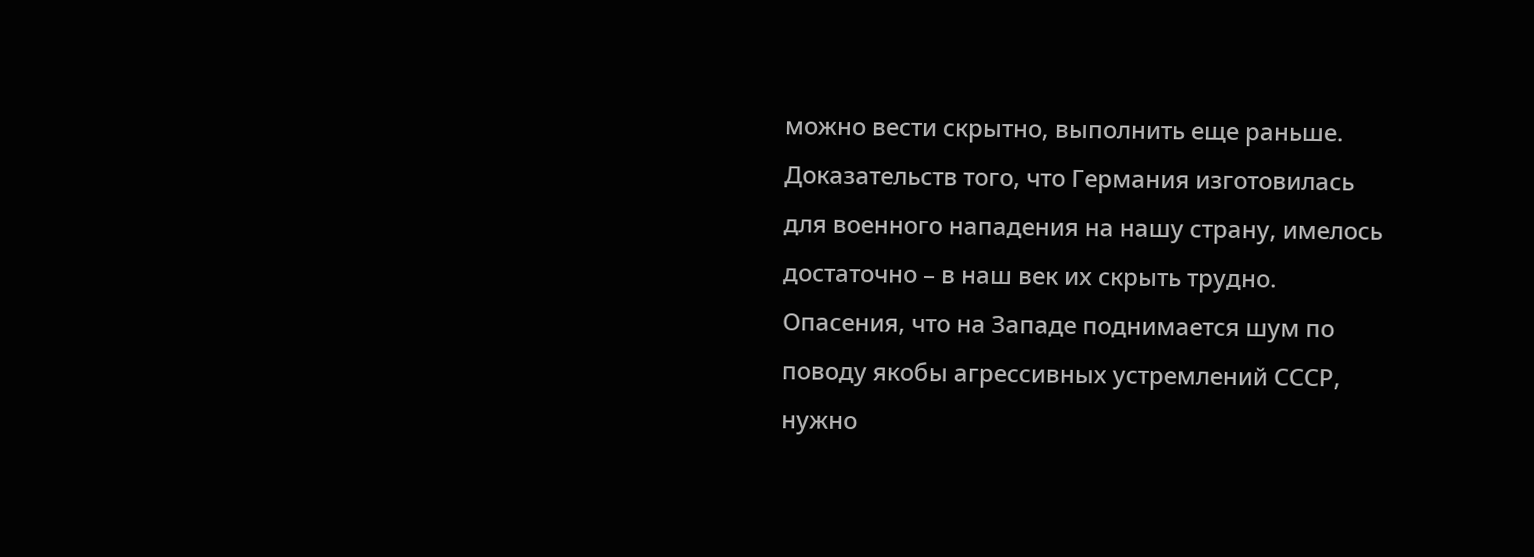можно вести скрытно, выполнить еще раньше. Доказательств того, что Германия изготовилась для военного нападения на нашу страну, имелось достаточно – в наш век их скрыть трудно. Опасения, что на Западе поднимается шум по поводу якобы агрессивных устремлений СССР, нужно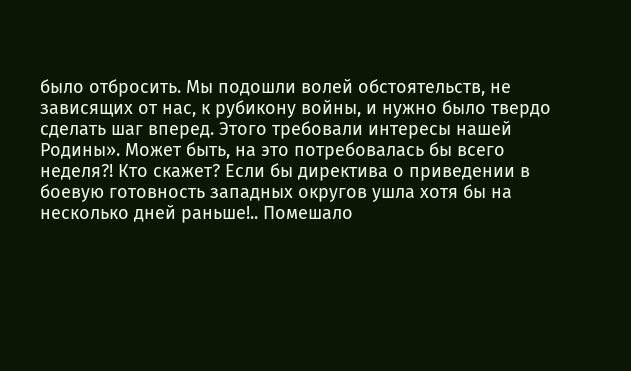было отбросить. Мы подошли волей обстоятельств, не зависящих от нас, к рубикону войны, и нужно было твердо сделать шаг вперед. Этого требовали интересы нашей Родины». Может быть, на это потребовалась бы всего неделя?! Кто скажет? Если бы директива о приведении в боевую готовность западных округов ушла хотя бы на несколько дней раньше!.. Помешало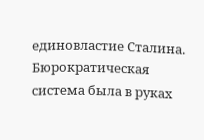единовластие Сталина. Бюрократическая система была в руках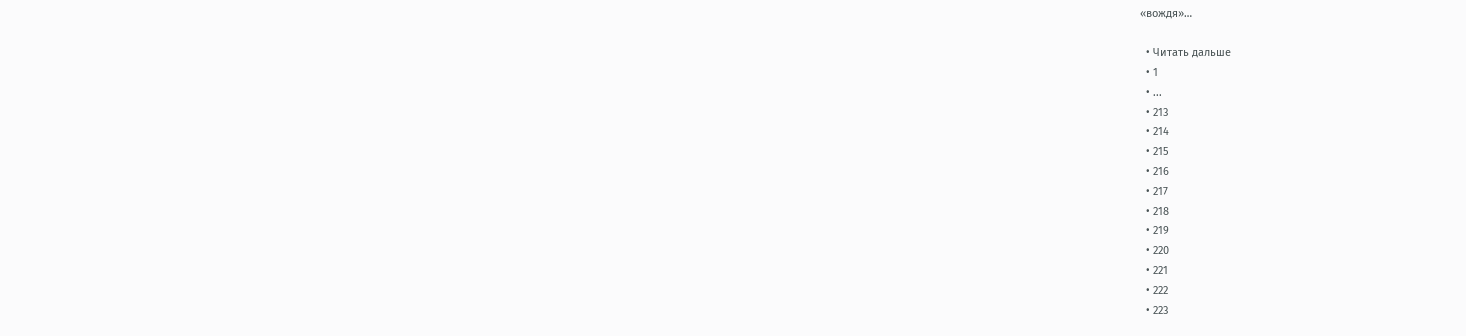«вождя»…

  • Читать дальше
  • 1
  • ...
  • 213
  • 214
  • 215
  • 216
  • 217
  • 218
  • 219
  • 220
  • 221
  • 222
  • 223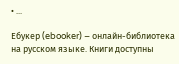• ...

Ебукер (ebooker) – онлайн-библиотека на русском языке. Книги доступны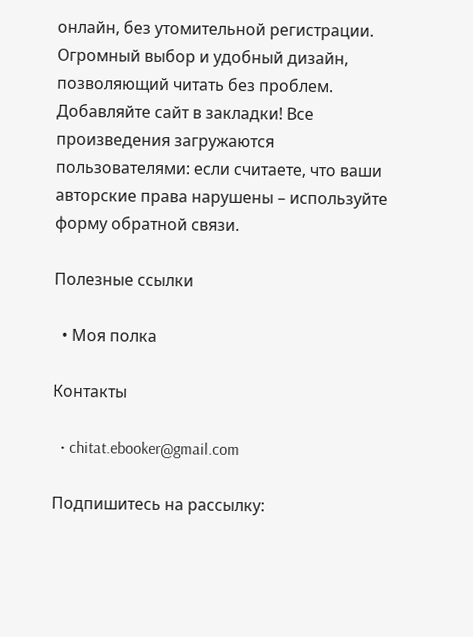онлайн, без утомительной регистрации. Огромный выбор и удобный дизайн, позволяющий читать без проблем. Добавляйте сайт в закладки! Все произведения загружаются пользователями: если считаете, что ваши авторские права нарушены – используйте форму обратной связи.

Полезные ссылки

  • Моя полка

Контакты

  • chitat.ebooker@gmail.com

Подпишитесь на рассылку: